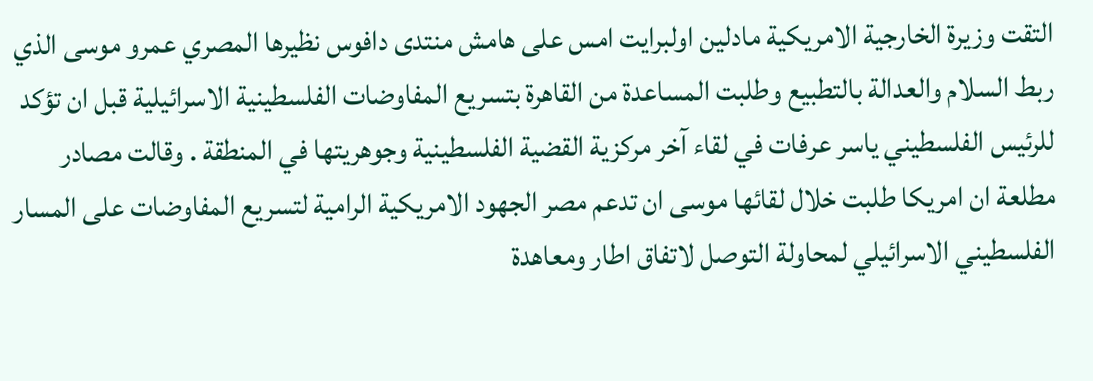التقت وزيرة الخارجية الامريكية مادلين اولبرايت امس على هامش منتدى دافوس نظيرها المصري عمرو موسى الذي ربط السلام والعدالة بالتطبيع وطلبت المساعدة من القاهرة بتسريع المفاوضات الفلسطينية الاسرائيلية قبل ان تؤكد للرئيس الفلسطيني ياسر عرفات في لقاء آخر مركزية القضية الفلسطينية وجوهريتها في المنطقة . وقالت مصادر مطلعة ان امريكا طلبت خلال لقائها موسى ان تدعم مصر الجهود الامريكية الرامية لتسريع المفاوضات على المسار الفلسطيني الاسرائيلي لمحاولة التوصل لاتفاق اطار ومعاهدة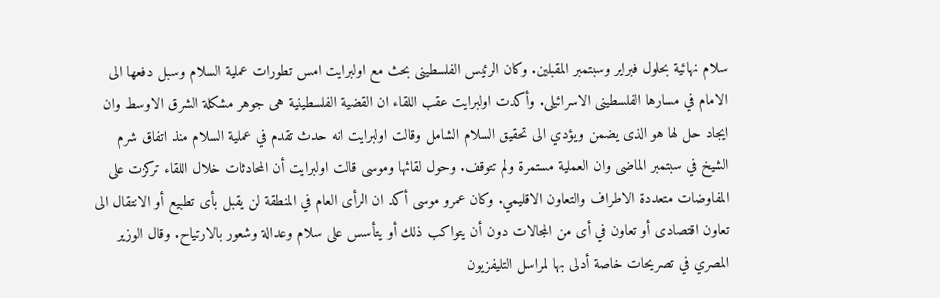سلام نهائية بحلول فبراير وسبتمبر المقبلين. وكان الرئيس الفلسطينى بحث مع اولبرايت امس تطورات عملية السلام وسبل دفعها الى الامام في مسارها الفلسطينى الاسرائيلى. وأكدت اولبرايت عقب اللقاء ان القضية الفلسطينية هى جوهر مشكلة الشرق الاوسط وان ايجاد حل لها هو الذى يضمن ويؤدي الى تحقيق السلام الشامل وقالت اولبرايت انه حدث تقدم في عملية السلام منذ اتفاق شرم الشيخ في سبتمبر الماضى وان العملية مستمرة ولم تتوقف. وحول لقائها وموسى قالت اولبرايت أن المحادثات خلال اللقاء تركزت على المفاوضات متعددة الاطراف والتعاون الاقليمي. وكان عمرو موسى أكد ان الرأى العام في المنطقة لن يقبل بأى تطبيع أو الانتقال الى تعاون اقتصادى أو تعاون في أى من المجالات دون أن يتواكب ذلك أو يتأسس على سلام وعدالة وشعور بالارتياح. وقال الوزير المصري في تصريحات خاصة أدلى بها لمراسل التليفزيون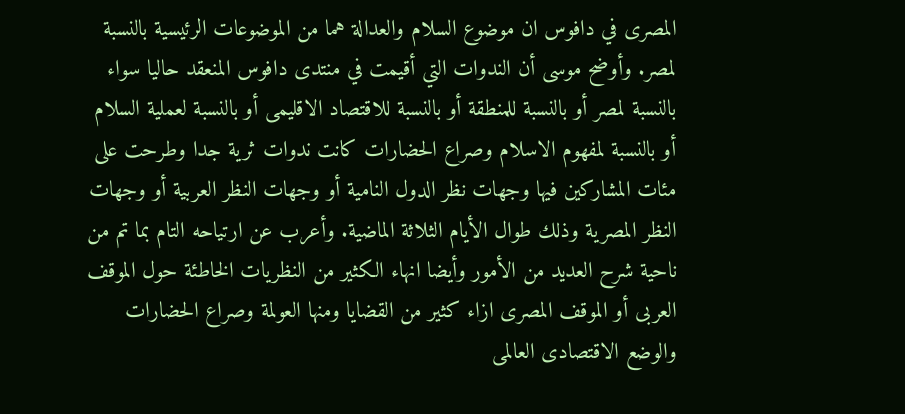المصرى في دافوس ان موضوع السلام والعدالة هما من الموضوعات الرئيسية بالنسبة لمصر. وأوضح موسى أن الندوات التي أقيمت في منتدى دافوس المنعقد حاليا سواء بالنسبة لمصر أو بالنسبة للمنطقة أو بالنسبة للاقتصاد الاقليمى أو بالنسبة لعملية السلام أو بالنسبة لمفهوم الاسلام وصراع الحضارات كانت ندوات ثرية جدا وطرحت على مئات المشاركين فيها وجهات نظر الدول النامية أو وجهات النظر العربية أو وجهات النظر المصرية وذلك طوال الأيام الثلاثة الماضية. وأعرب عن ارتياحه التام بما تم من ناحية شرح العديد من الأمور وأيضا انهاء الكثير من النظريات الخاطئة حول الموقف العربى أو الموقف المصرى ازاء كثير من القضايا ومنها العولمة وصراع الحضارات والوضع الاقتصادى العالمى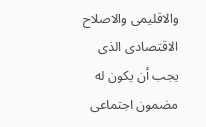والاقليمى والاصلاح الاقتصادى الذى يجب أن يكون له مضمون اجتماعى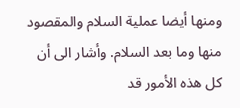ومنها أيضا عملية السلام والمقصود منها وما بعد السلام. وأشار الى أن كل هذه الأمور قد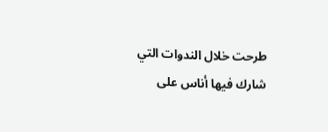طرحت خلال الندوات التي شارك فيها أناس على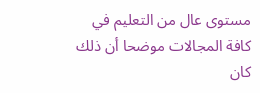مستوى عال من التعليم في كافة المجالات موضحا أن ذلك كان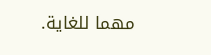مهما للغاية.